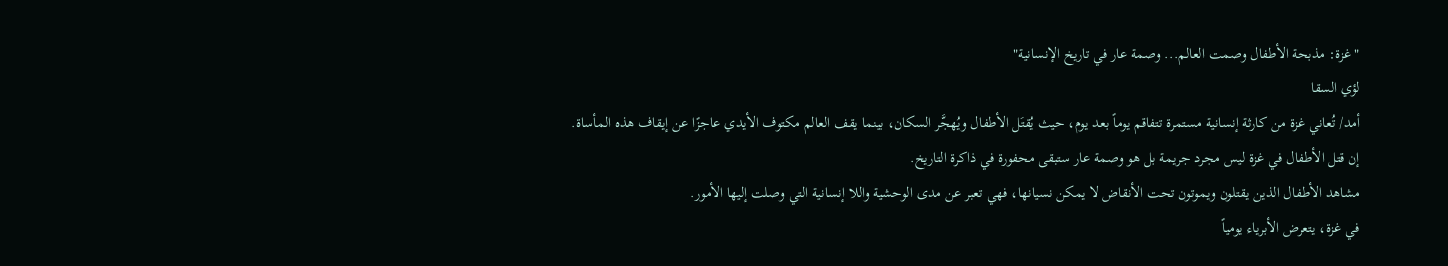"غزة: مذبحة الأطفال وصمت العالم... وصمة عار في تاريخ الإنسانية"
لؤي السقا
أمد/ تُعاني غزة من كارثة إنسانية مستمرة تتفاقم يوماً بعد يوم، حيث يُقتَل الأطفال ويُهجَّر السكان، بينما يقف العالم مكتوف الأيدي عاجزًا عن إيقاف هذه المأساة.
إن قتل الأطفال في غزة ليس مجرد جريمة بل هو وصمة عار ستبقى محفورة في ذاكرة التاريخ.
مشاهد الأطفال الذين يقتلون ويموتون تحت الأنقاض لا يمكن نسيانها، فهي تعبر عن مدى الوحشية واللا إنسانية التي وصلت إليها الأمور.
في غزة، يتعرض الأبرياء يومياً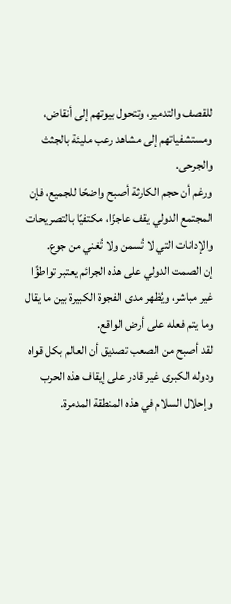للقصف والتدمير، وتتحول بيوتهم إلى أنقاض، ومستشفياتهم إلى مشاهد رعب مليئة بالجثث والجرحى.
ورغم أن حجم الكارثة أصبح واضحًا للجميع، فإن المجتمع الدولي يقف عاجزًا، مكتفيًا بالتصريحات والإدانات التي لا تُسمن ولا تُغني من جوع.
إن الصمت الدولي على هذه الجرائم يعتبر تواطؤًا غير مباشر، ويُظهر مدى الفجوة الكبيرة بين ما يقال وما يتم فعله على أرض الواقع.
لقد أصبح من الصعب تصديق أن العالم بكل قواه ودوله الكبرى غير قادر على إيقاف هذه الحرب وإحلال السلام في هذه المنطقة المدمرة.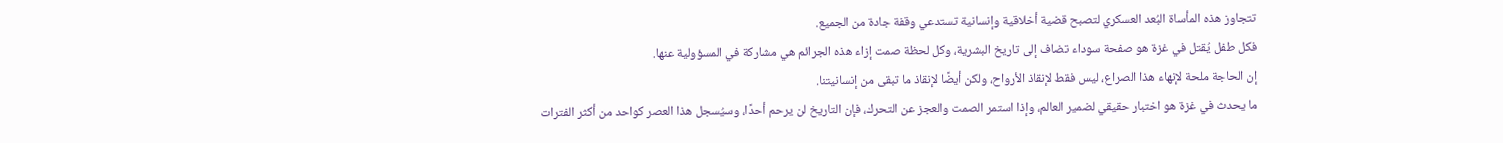تتجاوز هذه المأساة البُعد العسكري لتصبح قضية أخلاقية وإنسانية تستدعي وقفة جادة من الجميع.
فكل طفل يُقتل في غزة هو صفحة سوداء تضاف إلى تاريخ البشرية، وكل لحظة صمت إزاء هذه الجرائم هي مشاركة في المسؤولية عنها.
إن الحاجة ملحة لإنهاء هذا الصراع، ليس فقط لإنقاذ الأرواح، ولكن أيضًا لإنقاذ ما تبقى من إنسانيتنا.
ما يحدث في غزة هو اختبار حقيقي لضمير العالم، وإذا استمر الصمت والعجز عن التحرك، فإن التاريخ لن يرحم أحدًا، وسيُسجل هذا العصر كواحد من أكثر الفترات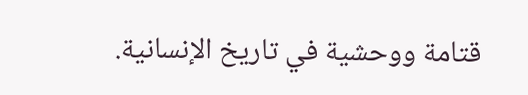قتامة ووحشية في تاريخ الإنسانية.